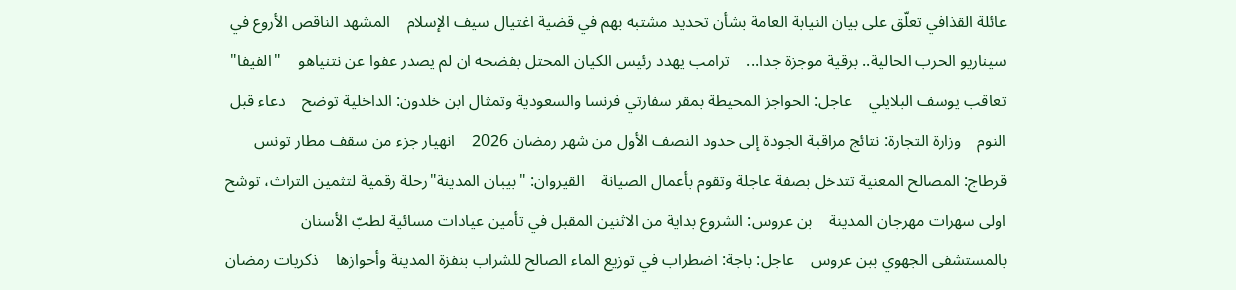عائلة القذافي تعلّق على بيان النيابة العامة بشأن تحديد مشتبه بهم في قضية اغتيال سيف الإسلام    المشهد الناقص الأروع في سيناريو الحرب الحالية.. برقية موجزة جدا...    ترامب يهدد رئيس الكيان المحتل بفضحه ان لم يصدر عفوا عن نتنياهو    "الفيفا" تعاقب يوسف البلايلي    عاجل: الحواجز المحيطة بمقر سفارتي فرنسا والسعودية وتمثال ابن خلدون: الداخلية توضح    دعاء قبل النوم    وزارة التجارة: نتائج مراقبة الجودة إلى حدود النصف الأول من شهر رمضان 2026    انهيار جزء من سقف مطار تونس قرطاج: المصالح المعنية تتدخل بصفة عاجلة وتقوم بأعمال الصيانة    القيروان: "بيبان المدينة"رحلة رقمية لتثمين التراث، توشح اولى سهرات مهرجان المدينة    بن عروس: الشروع بداية من الاثنين المقبل في تأمين عيادات مسائية لطبّ الأسنان بالمستشفى الجهوي ببن عروس    عاجل: باجة: اضطراب في توزيع الماء الصالح للشراب بنفزة المدينة وأحوازها    ذكريات رمضان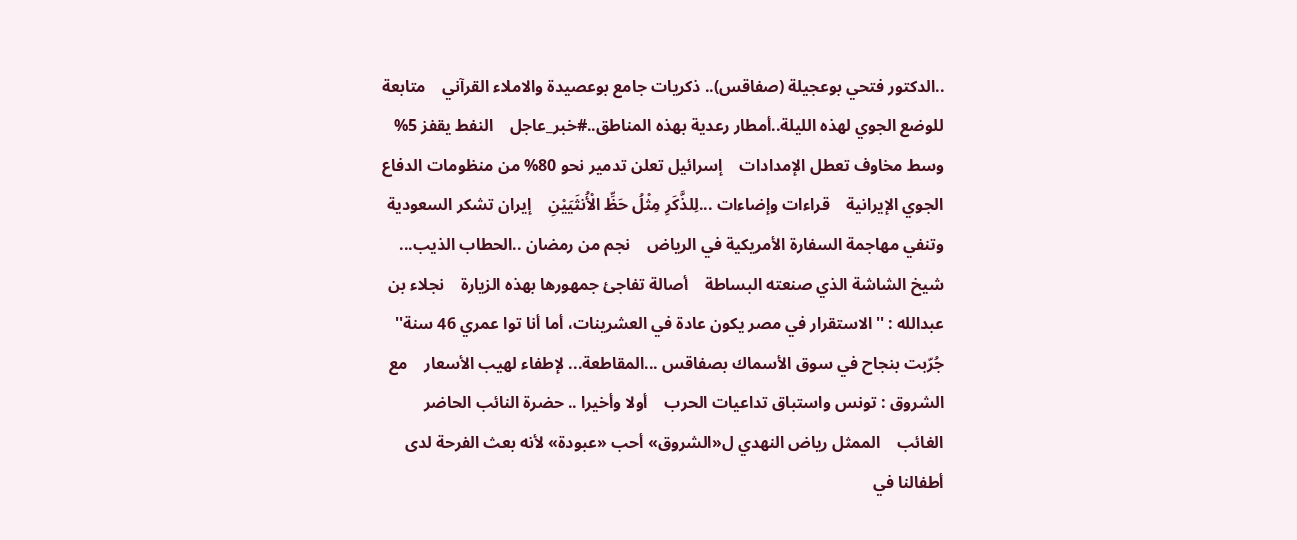..الدكتور فتحي بوعجيلة (صفاقس).. ذكريات جامع بوعصيدة والاملاء القرآني    متابعة للوضع الجوي لهذه الليلة..أمطار رعدية بهذه المناطق..#خبر_عاجل    النفط يقفز 5% وسط مخاوف تعطل الإمدادات    إسرائيل تعلن تدمير نحو 80% من منظومات الدفاع الجوي الإيرانية    قراءات وإضاءات ...لِلذَّكَرِ مِثْلُ حَظِّ الْأُنثَيَيْنِ    إيران تشكر السعودية وتنفي مهاجمة السفارة الأمريكية في الرياض    نجم من رمضان ..الحطاب الذيب... شيخ الشاشة الذي صنعته البساطة    أصالة تفاجئ جمهورها بهذه الزيارة    نجلاء بن عبدالله : ''الاستقرار في مصر يكون عادة في العشرينات، أما أنا توا عمري 46 سنة''    جُرّبت بنجاح في سوق الأسماك بصفاقس ...المقاطعة... لإطفاء لهيب الأسعار    مع الشروق : تونس واستباق تداعيات الحرب    أولا وأخيرا .. حضرة النائب الحاضر الغائب    الممثل رياض النهدي ل«الشروق» أحب «عبودة» لأنه بعث الفرحة لدى أطفالنا في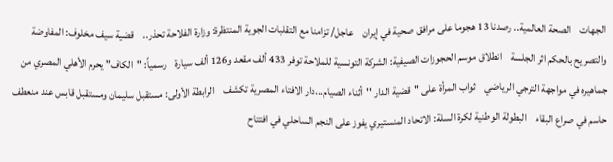الجهات    الصحة العالمية.. رصدنا 13 هجوما على مرافق صحية في إيران    عاجل/ تزامنا مع التقلبات الجوية المنتظرة: وزارة الفلاحة تحذر..    قضية سيف مخلوف: المفاوضة والتصريح بالحكم اثر الجلسة    انطلاق موسم الحجوزات الصيفية: الشركة التونسية للملاحة توفر 433 ألف مقعد و126 ألف سيارة    رسمياً: "الكاف" يحرم الأهلي المصري من جماهيره في مواجهة الترجي الرياضي    ثواب المرأة على ''قضية الدار ''أثناء الصيام...دار الافتاء المصرية تكشف    الرابطة الأولى: مستقبل سليمان ومستقبل قابس عند منعطف حاسم في صراع البقاء    البطولة الوطنية لكرة السلة: الاتحاد المنستيري يفوز على النجم الساحلي في افتتاح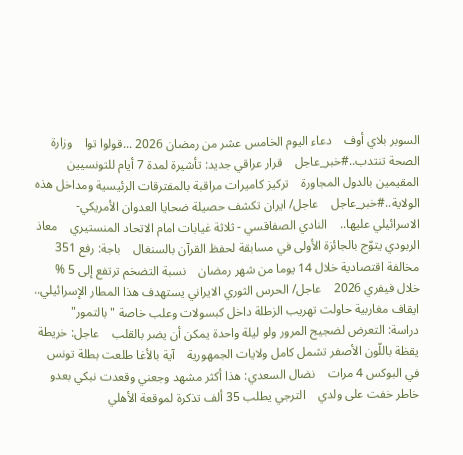السوبر بلاي أوف    دعاء اليوم الخامس عشر من رمضان 2026 ...قولوا توا    وزارة الصحة تنتدب..#خبر_عاجل    قرار عراقي جديد: تأشيرة لمدة 7 أيام للتونسيين المقيمين بالدول المجاورة    تركيز كاميرات مراقبة بالمفترقات الرئيسية ومداخل هذه الولاية..#خبر_عاجل    عاجل/ ايران تكشف حصيلة ضحايا العدوان الأمريكي-الاسرائيلي عليها..    النادي الصفاقسي - ثلاثة غيابات امام الاتحاد المنستيري    معاذ الربودي يتوّج بالجائزة الأولى في مسابقة لحفظ القرآن بالسنغال    باجة: رفع 351 مخالفة اقتصادية خلال 14 يوما من شهر رمضان    نسبة التضخم ترتفع إلى 5 % خلال فيفري 2026    عاجل/ الحرس الثوري الايراني يستهدف هذا المطار الإسرائيلي..    ايقاف مغاربية حاولت تهريب الزطلة داخل كبسولات وعلب خاصة " بالتمور"    دراسة: التعرض لضجيج المرور ولو ليلة واحدة يمكن أن يضر بالقلب    عاجل: خريطة يقظة باللّون الأصفر تشمل كامل ولايات الجمهورية    آية بالأغا طلعت بطلة تونس في البوكس 4 مرات    نضال السعدي: هذا أكثر مشهد وجعني وقعدت نبكي بعدو خاطر خفت على ولدي    الترجي يطلب 35 ألف تذكرة لموقعة الأهلي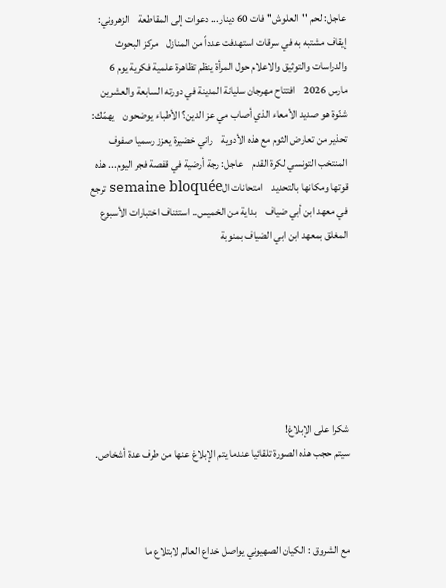عاجل: لحم ''العلوش'' فات 60 دينار... دعوات إلى المقاطعة    الزهروني: إيقاف مشتبه به في سرقات استهدفت عدداً من المنازل    مركز البحوث والدراسات والتوثيق والاعلام حول المرأة ينظم تظاهرة علمية فكرية يوم 6 مارس 2026    افتتاح مهرجان سليانة المدينة في دورته السابعة والعشرين    شنّوة هو صديد الأمعاء الذي أصاب مي عز الدين؟ الأطباء يوضحون    يهمّك: تحذير من تعارض الثوم مع هذه الأدوية    راني خضيرة يعزز رسميا صفوف المنتخب التونسي لكرة القدم    عاجل: رجة أرضية في قفصة فجر اليوم... هذه قوتها ومكانها بالتحديد    امتحانات الsemaine bloquée ترجع في معهد ابن أبي ضياف    بداية من الخميس.. استئناف اختبارات الأسبوع المغلق بمعهد ابن ابي الضياف بمنوبة







شكرا على الإبلاغ!
سيتم حجب هذه الصورة تلقائيا عندما يتم الإبلاغ عنها من طرف عدة أشخاص.



مع الشروق : الكيان الصهيوني يواصل خداع العالم لابتلاع ما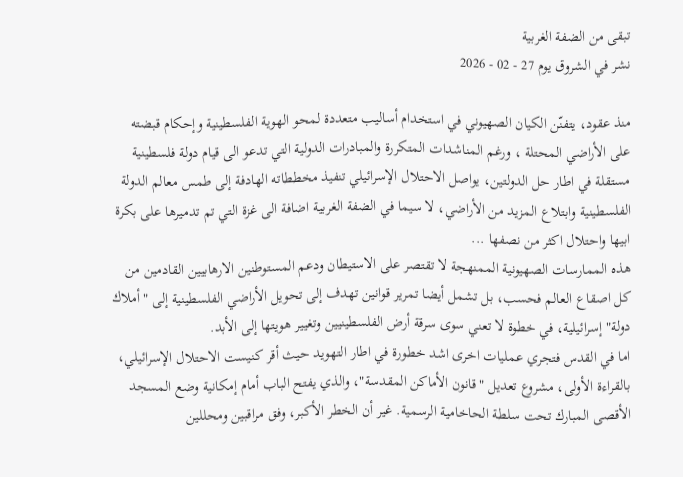تبقى من الضفة الغربية
نشر في الشروق يوم 27 - 02 - 2026

منذ عقود، يتفنّن الكيان الصهيوني في استخدام أساليب متعددة لمحو الهوية الفلسطينية وإحكام قبضته على الأراضي المحتلة ، ورغم المناشدات المتكررة والمبادرات الدولية التي تدعو الى قيام دولة فلسطينية مستقلة في اطار حل الدولتين، يواصل الاحتلال الإسرائيلي تنفيذ مخططاته الهادفة إلى طمس معالم الدولة الفلسطينية وابتلاع المزيد من الأراضي، لا سيما في الضفة الغربية اضافة الى غزة التي تم تدميرها على بكرة ابيها واحتلال اكثر من نصفها ...
هذه الممارسات الصهيونية الممنهجة لا تقتصر على الاستيطان ودعم المستوطنين الارهابيين القادمين من كل اصقاع العالم فحسب، بل تشمل أيضا تمرير قوانين تهدف إلى تحويل الأراضي الفلسطينية إلى "أملاك دولة" إسرائيلية، في خطوة لا تعني سوى سرقة أرض الفلسطينيين وتغيير هويتها إلى الأبد.
اما في القدس فتجري عمليات اخرى اشد خطورة في اطار التهويد حيث أقر كنيست الاحتلال الإسرائيلي، بالقراءة الأولى، مشروع تعديل "قانون الأماكن المقدسة"، والذي يفتح الباب أمام إمكانية وضع المسجد الأقصى المبارك تحت سلطة الحاخامية الرسمية. غير أن الخطر الأكبر، وفق مراقبين ومحللين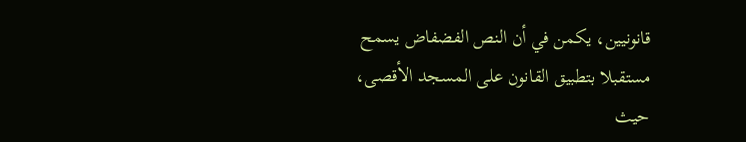قانونيين، يكمن في أن النص الفضفاض يسمح مستقبلا بتطبيق القانون على المسجد الأقصى، حيث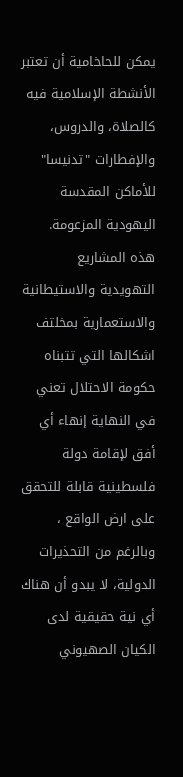يمكن للحاخامية أن تعتبر الأنشطة الإسلامية فيه كالصلاة، والدروس، والإفطارات "تدنيسا" للأماكن المقدسة اليهودية المزعومة.
هذه المشاريع التهويدية والاستيطانية والاستعمارية بمخلتف اشكالها التي تتبناه حكومة الاحتلال تعني في النهاية إنهاء أي أفق لإقامة دولة فلسطينية قابلة للتحقق على ارض الواقع ، وبالرغم من التحذيرات الدولية، لا يبدو أن هناك أي نية حقيقية لدى الكيان الصهيوني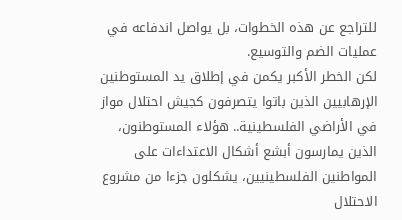للتراجع عن هذه الخطوات، بل يواصل اندفاعه في عمليات الضم والتوسيع.
لكن الخطر الأكبر يكمن في إطلاق يد المستوطنين الإرهابيين الذين باتوا يتصرفون كجيش احتلال مواز في الأراضي الفلسطينية.. هؤلاء المستوطنون، الذين يمارسون أبشع أشكال الاعتداءات على المواطنين الفلسطينيين، يشكلون جزءا من مشروع الاحتلال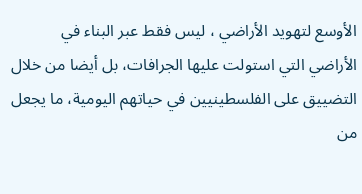الأوسع لتهويد الأراضي ، ليس فقط عبر البناء في الأراضي التي استولت عليها الجرافات، بل أيضا من خلال التضييق على الفلسطينيين في حياتهم اليومية، ما يجعل من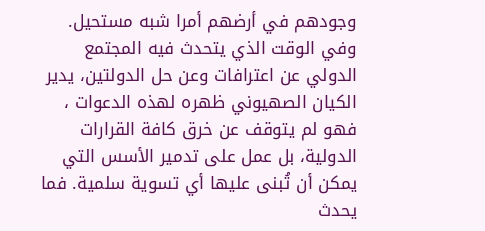وجودهم في أرضهم أمرا شبه مستحيل.
وفي الوقت الذي يتحدث فيه المجتمع الدولي عن اعترافات وعن حل الدولتين، يدير الكيان الصهيوني ظهره لهذه الدعوات ، فهو لم يتوقف عن خرق كافة القرارات الدولية، بل عمل على تدمير الأسس التي يمكن أن تُبنى عليها أي تسوية سلمية. فما يحدث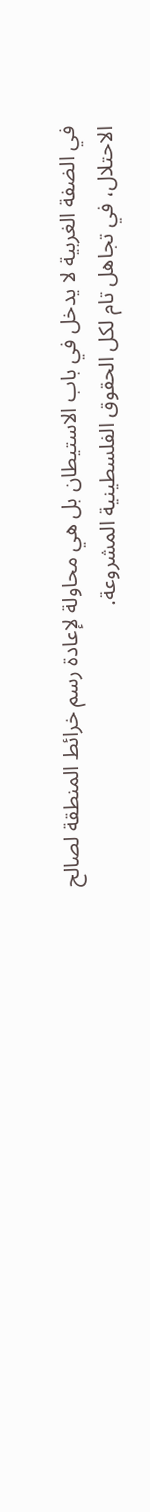في الضفة الغربية لا يدخل في باب الاستيطان بل هي محاولة لإعادة رسم خرائط المنطقة لصالح الاحتلال، في تجاهل تام لكل الحقوق الفلسطينية المشروعة.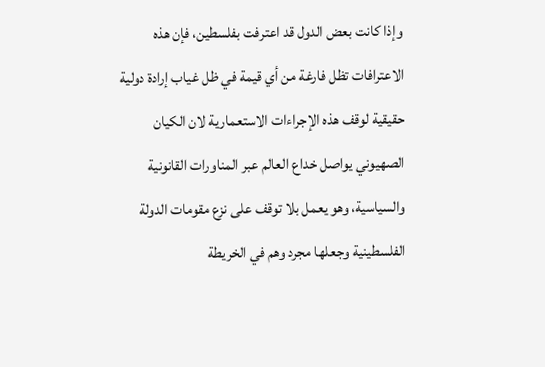وإذا كانت بعض الدول قد اعترفت بفلسطين، فإن هذه الاعترافات تظل فارغة من أي قيمة في ظل غياب إرادة دولية حقيقية لوقف هذه الإجراءات الاستعمارية لان الكيان الصهيوني يواصل خداع العالم عبر المناورات القانونية والسياسية، وهو يعمل بلا توقف على نزع مقومات الدولة الفلسطينية وجعلها مجرد وهم في الخريطة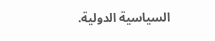السياسية الدولية.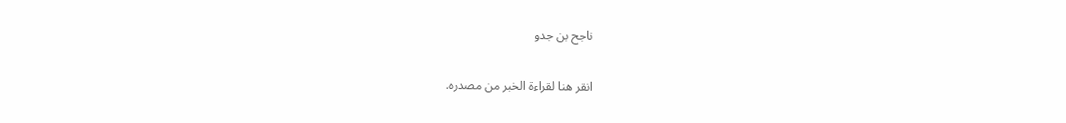ناجح بن جدو


انقر هنا لقراءة الخبر من مصدره.